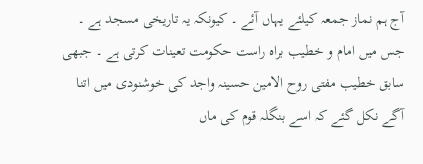آج ہم نماز جمعہ کیلئے یہاں آئے ۔ کیونکہ یہ تاریخی مسجد ہے ۔ جس میں امام و خطیب براہ راست حکومت تعینات کرتی ہے ۔ جبھی سابق خطیب مفتی روح الامین حسینہ واجد کی خوشنودی میں اتنا آگے نکل گئے کہ اسے بنگلہ قوم کی ماں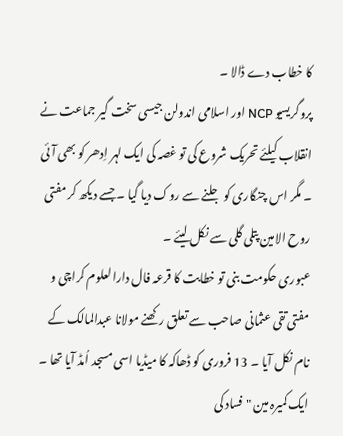کا خطاب دے ڈالا ۔
پروگریسیو NCP اور اسلامی اندولن جیسی سخت گیر جماعت نے انقلاب کیلئے تحریک شروع کی تو غصہ کی ایک لہر اِدھر کو بھی آئی ۔ مگر اس چنگاری کو جلنے سے روک دیا گیا ۔ جسے دیکھ کر مفتی روح الامین پتلی گلی سے نکل لیئے ۔
عبوری حکومت بنی تو خطابت کا قرعہ فال دارالعلوم کراچی و مفتی تقی عثمانی صاحب سے تعلق رکھنے مولانا عبدالمالک کے نام نکل آیا ۔ 13 فروری کو ڈھاکہ کا میڈیا اسی مسجد اُمڈ آیا تھا ۔ ایک کمیرہ مین "فساد کی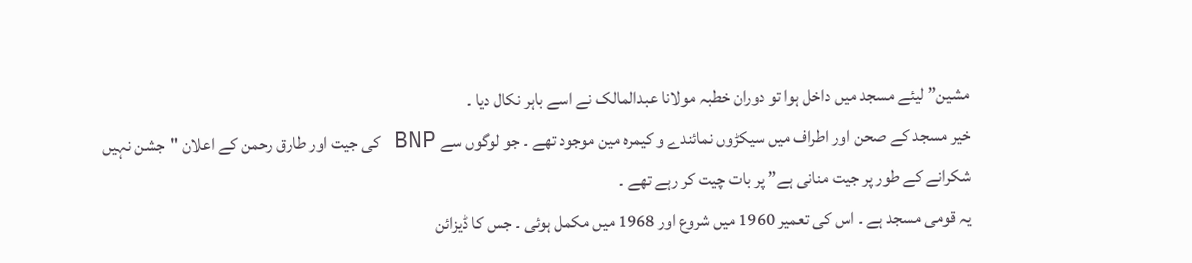مشین” لیئے مسجد میں داخل ہوا تو دوران خطبہ مولانا عبدالمالک نے اسے باہر نکال دیا ۔
خیر مسجد کے صحن اور اطراف میں سیکڑوں نمائندے و کیمرہ مین موجود تھے ۔ جو لوگوں سے BNP کی جیت اور طارق رحمن کے اعلان "جشن نہیں شکرانے کے طور پر جیت منانی ہے” پر بات چیت کر رہے تھے ۔
یہ قومی مسجد ہے ۔ اس کی تعمیر 1960 میں شروع اور 1968 میں مکمل ہوئی ۔ جس کا ڈیزائن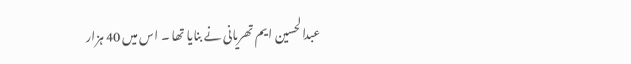عبدالحسین ایم تھریانی نے بنایا تھا ۔ اس میں 40 ہزار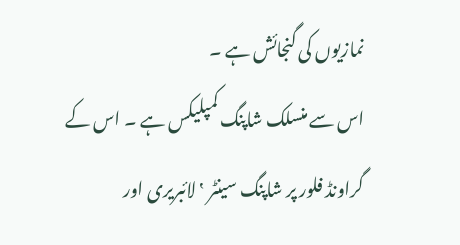نمازیوں کی گنجائش ہے ۔
اس سے منسلک شاپنگ کمپلیکس ہے ۔ اس کے گراونڈ فلور پر شاپنگ سینٹر ‛ لائبریری اور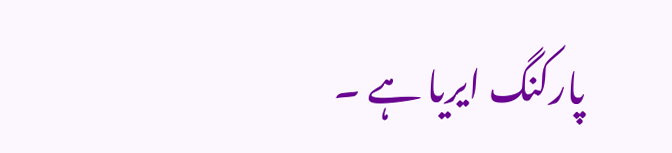پارکنگ ایریا ہے ۔